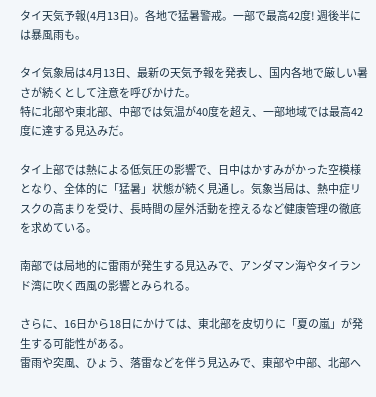タイ天気予報(4月13日)。各地で猛暑警戒。一部で最高42度! 週後半には暴風雨も。

タイ気象局は4月13日、最新の天気予報を発表し、国内各地で厳しい暑さが続くとして注意を呼びかけた。
特に北部や東北部、中部では気温が40度を超え、一部地域では最高42度に達する見込みだ。

タイ上部では熱による低気圧の影響で、日中はかすみがかった空模様となり、全体的に「猛暑」状態が続く見通し。気象当局は、熱中症リスクの高まりを受け、長時間の屋外活動を控えるなど健康管理の徹底を求めている。

南部では局地的に雷雨が発生する見込みで、アンダマン海やタイランド湾に吹く西風の影響とみられる。

さらに、16日から18日にかけては、東北部を皮切りに「夏の嵐」が発生する可能性がある。
雷雨や突風、ひょう、落雷などを伴う見込みで、東部や中部、北部へ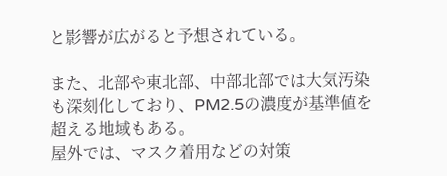と影響が広がると予想されている。

また、北部や東北部、中部北部では大気汚染も深刻化しており、PM2.5の濃度が基準値を超える地域もある。
屋外では、マスク着用などの対策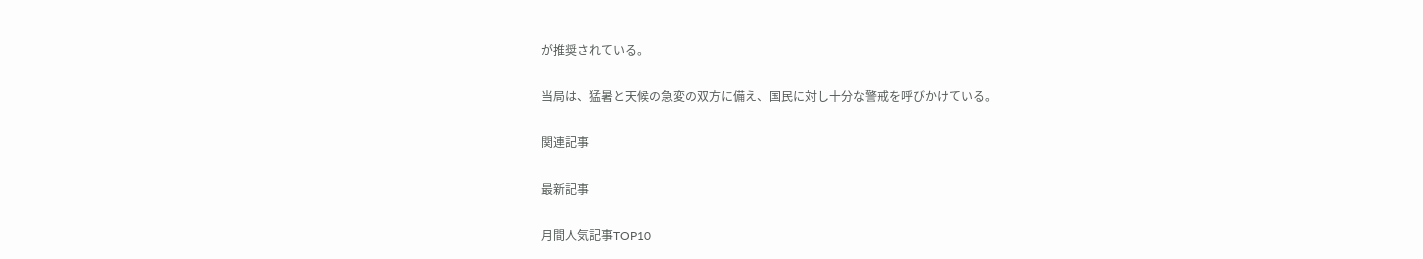が推奨されている。

当局は、猛暑と天候の急変の双方に備え、国民に対し十分な警戒を呼びかけている。

関連記事

最新記事

月間人気記事TOP10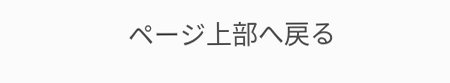ページ上部へ戻る